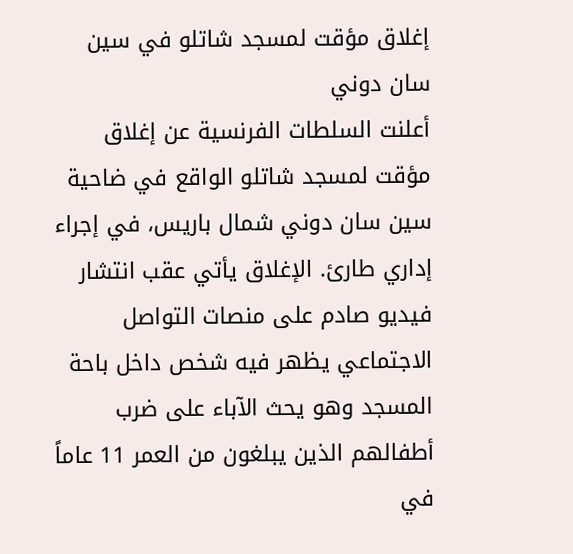إغلاق مؤقت لمسجد شاتلو في سين سان دوني
أعلنت السلطات الفرنسية عن إغلاق مؤقت لمسجد شاتلو الواقع في ضاحية سين سان دوني شمال باريس، في إجراء إداري طارئ. الإغلاق يأتي عقب انتشار فيديو صادم على منصات التواصل الاجتماعي يظهر فيه شخص داخل باحة المسجد وهو يحث الآباء على ضرب أطفالهم الذين يبلغون من العمر 11 عاماً في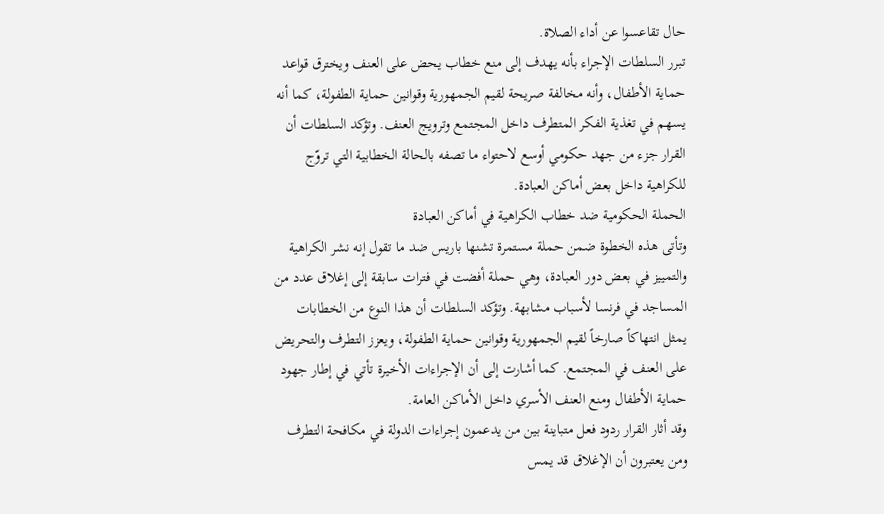حال تقاعسوا عن أداء الصلاة.
تبرر السلطات الإجراء بأنه يهدف إلى منع خطاب يحض على العنف ويخترق قواعد حماية الأطفال، وأنه مخالفة صريحة لقيم الجمهورية وقوانين حماية الطفولة، كما أنه يسهم في تغذية الفكر المتطرف داخل المجتمع وترويج العنف. وتؤكد السلطات أن القرار جزء من جهد حكومي أوسع لاحتواء ما تصفه بالحالة الخطابية التي تروّج للكراهية داخل بعض أماكن العبادة.
الحملة الحكومية ضد خطاب الكراهية في أماكن العبادة
وتأتى هذه الخطوة ضمن حملة مستمرة تشنها باريس ضد ما تقول إنه نشر الكراهية والتمييز في بعض دور العبادة، وهي حملة أفضت في فترات سابقة إلى إغلاق عدد من المساجد في فرنسا لأسباب مشابهة. وتؤكد السلطات أن هذا النوع من الخطابات يمثل انتهاكاً صارخاً لقيم الجمهورية وقوانين حماية الطفولة، ويعزز التطرف والتحريض على العنف في المجتمع. كما أشارت إلى أن الإجراءات الأخيرة تأتي في إطار جهود حماية الأطفال ومنع العنف الأسري داخل الأماكن العامة.
وقد أثار القرار ردود فعل متباينة بين من يدعمون إجراءات الدولة في مكافحة التطرف ومن يعتبرون أن الإغلاق قد يمس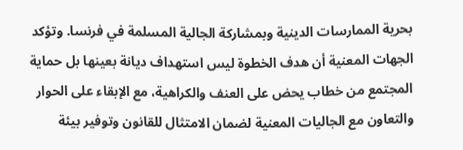بحرية الممارسات الدينية وبمشاركة الجالية المسلمة في فرنسا. وتؤكد الجهات المعنية أن هدف الخطوة ليس استهداف ديانة بعينها بل حماية المجتمع من خطاب يحض على العنف والكراهية، مع الإبقاء على الحوار والتعاون مع الجاليات المعنية لضمان الامتثال للقانون وتوفير بيئة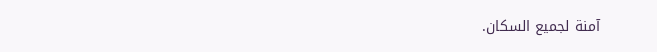آمنة لجميع السكان.